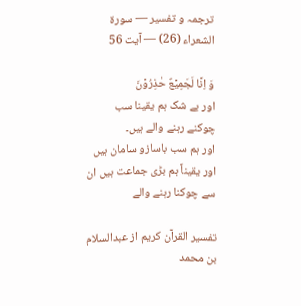ترجمہ و تفسیر — سورۃ الشعراء (26) — آیت 56

وَ اِنَّا لَجَمِیۡعٌ حٰذِرُوۡنَ
اور بے شک ہم یقینا سب چوکنے رہنے والے ہیں۔
اور ہم سب باسازو سامان ہیں
اور یقیناً ہم بڑی جماعت ہیں ان سے چوکنا رہنے والے

تفسیر القرآن کریم از عبدالسلام بن محمد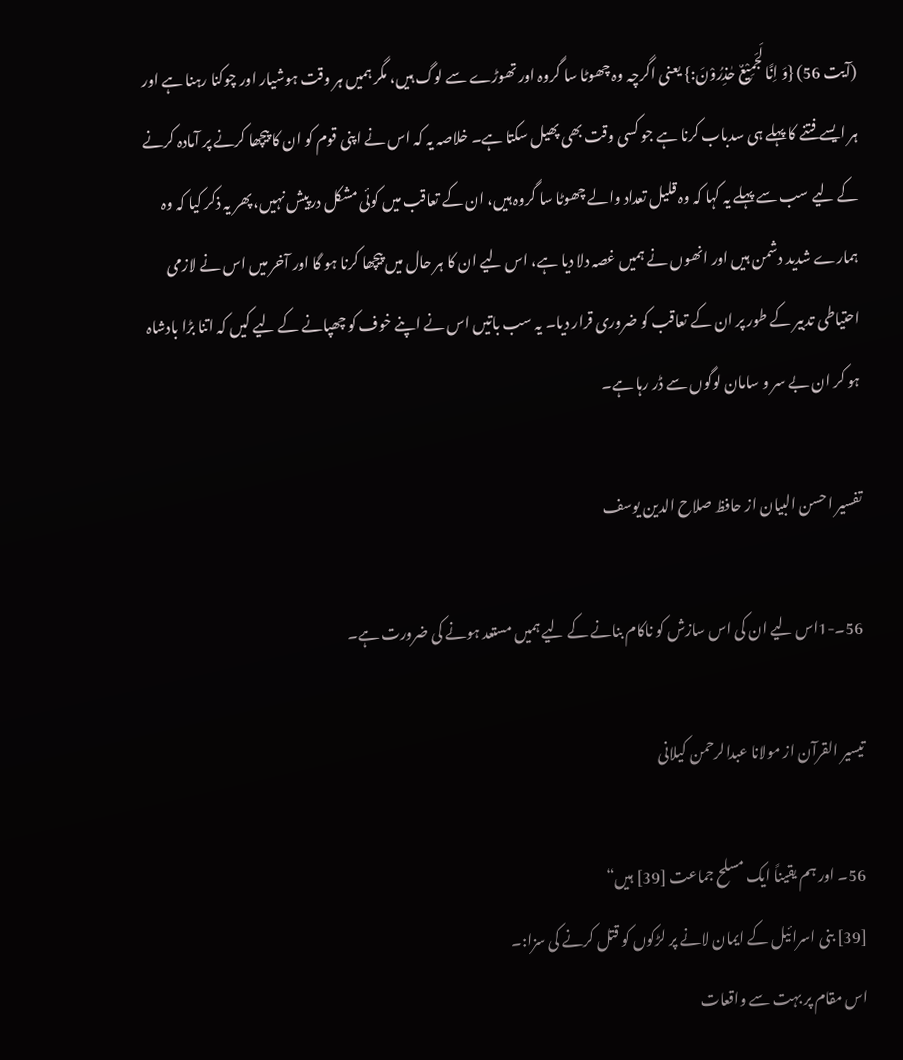(آیت 56) {وَ اِنَّا لَجَمِيْعٌ حٰذِرُوْنَ:} یعنی اگرچہ وہ چھوٹا سا گروہ اور تھوڑے سے لوگ ہیں، مگر ہمیں ہر وقت ہوشیار اور چوکنا رہنا ہے اور ہر ایسے فتنے کا پہلے ہی سدباب کرنا ہے جو کسی وقت بھی پھیل سکتا ہے۔ خلاصہ یہ کہ اس نے اپنی قوم کو ان کا پیچھا کرنے پر آمادہ کرنے کے لیے سب سے پہلے یہ کہا کہ وہ قلیل تعداد والے چھوٹا سا گروہ ہیں، ان کے تعاقب میں کوئی مشکل درپیش نہیں، پھر یہ ذکر کیا کہ وہ ہمارے شدید دشمن ہیں اور انھوں نے ہمیں غصہ دلا دیا ہے، اس لیے ان کا ہر حال میں پیچھا کرنا ہو گا اور آخر میں اس نے لازمی احتیاطی تدبیر کے طور پر ان کے تعاقب کو ضروری قرار دیا۔ یہ سب باتیں اس نے اپنے خوف کو چھپانے کے لیے کیں کہ اتنا بڑا بادشاہ ہو کر ان بے سر و سامان لوگوں سے ڈر رہا ہے۔

تفسیر احسن البیان از حافظ صلاح الدین یوسف

56۔-1اس لیے ان کی اس سازش کو ناکام بنانے کے لیے ہمیں مستعد ہونے کی ضرورت ہے۔

تيسير القرآن از مولانا عبدالرحمن کیلانی

56۔ اور ہم یقیناً ایک مسلح جماعت [39] ہیں“
[39] بنی اسرائیل کے ایمان لانے پر لڑکوں کو قتل کرنے کی سزا:۔
اس مقام پر بہت سے واقعات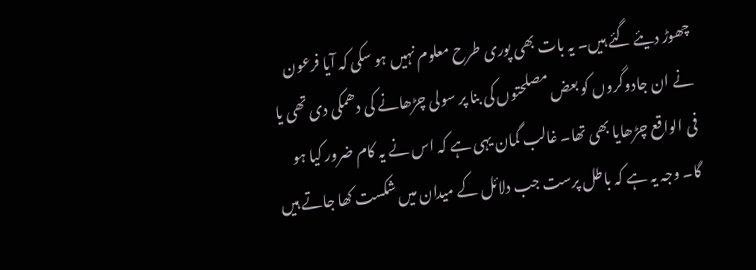چھوڑ دیئے گئے ہیں۔ یہ بات بھی پوری طرح معلوم نہیں ہو سکی کہ آیا فرعون نے ان جادوگروں کو بعض مصلحتوں کی بنا پر سولی چڑھانے کی دھمکی دی تھی یا فی الواقع چڑھایا بھی تھا۔ غالب گمان یہی ہے کہ اس نے یہ کام ضرور کیا ہو گا۔ وجہ یہ ہے کہ باطل پرست جب دلائل کے میدان میں شکست کھا جاتے ہیں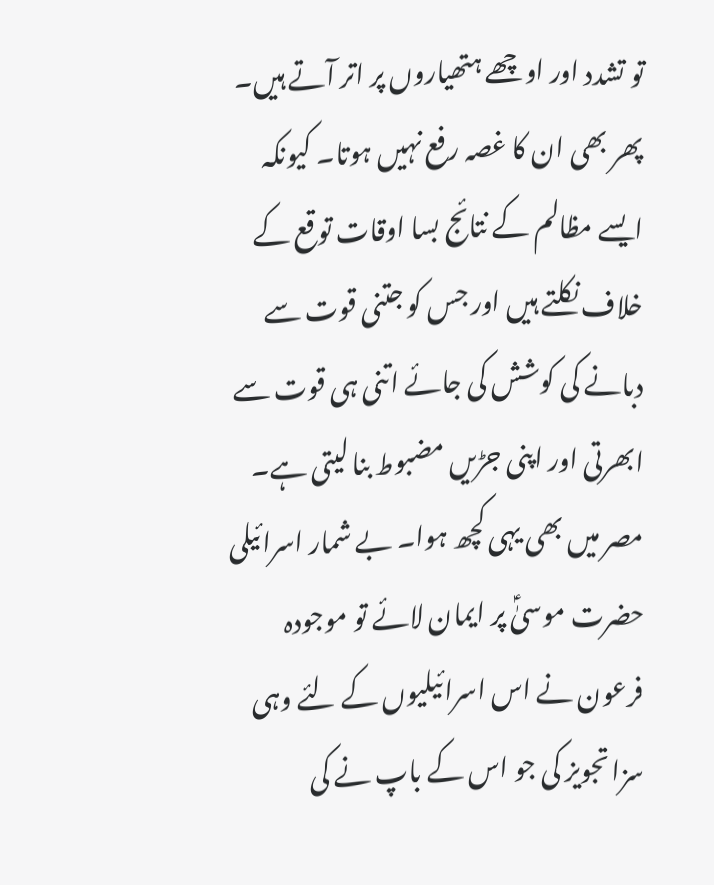تو تشدد اور اوچھے ہتھیاروں پر اتر آتے ہیں۔ پھر بھی ان کا غصہ رفع نہیں ہوتا۔ کیونکہ ایسے مظالم کے نتائج بسا اوقات توقع کے خلاف نکلتے ہیں اور جس کو جتنی قوت سے دبانے کی کوشش کی جائے اتنی ہی قوت سے ابھرتی اور اپنی جڑیں مضبوط بنا لیتی ہے۔ مصر میں بھی یہی کچھ ہوا۔ بے شمار اسرائیلی حضرت موسیٰؑ پر ایمان لائے تو موجودہ فرعون نے اس اسرائیلیوں کے لئے وہی سزا تجویز کی جو اس کے باپ نے کی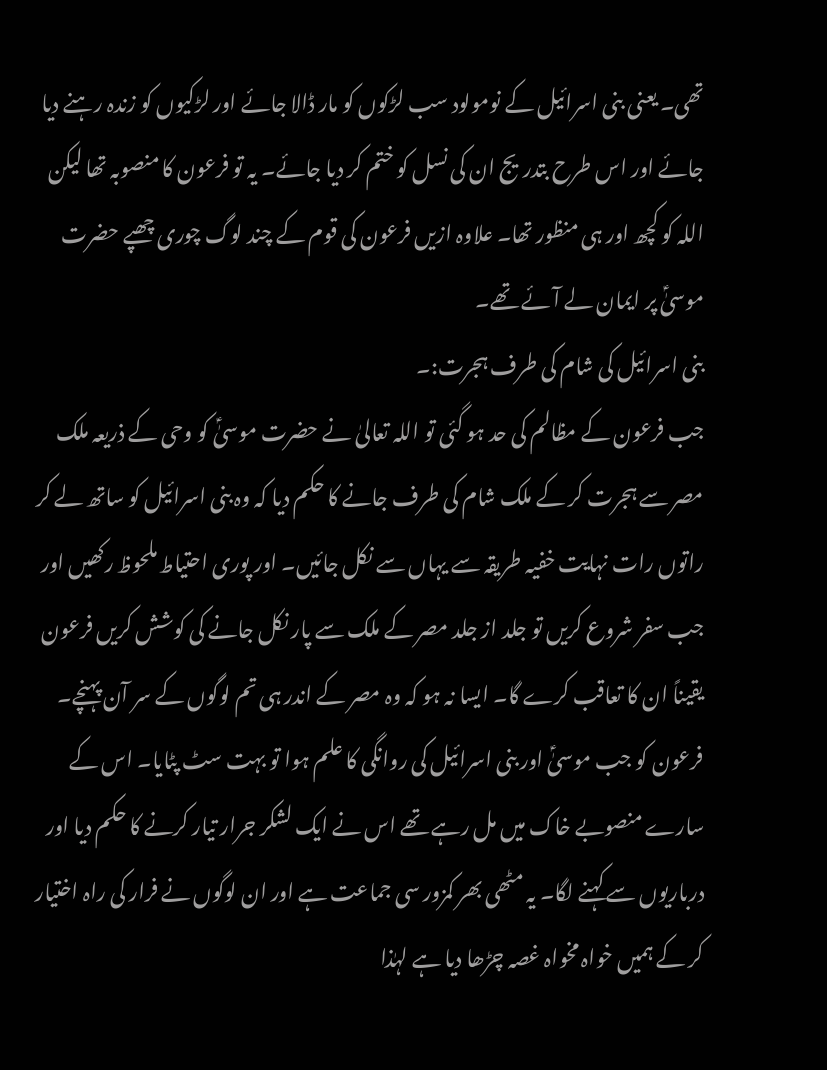تھی۔ یعنی بنی اسرائیل کے نومولود سب لڑکوں کو مار ڈالا جائے اور لڑکیوں کو زندہ رہنے دیا جائے اور اس طرح بتدریج ان کی نسل کو ختم کر دیا جائے۔ یہ تو فرعون کا منصوبہ تھا لیکن اللہ کو کچھ اور ہی منظور تھا۔ علاوہ ازیں فرعون کی قوم کے چند لوگ چوری چھپے حضرت موسیٰؑ پر ایمان لے آئے تھے۔
بنی اسرائیل کی شام کی طرف ہجرت:۔
جب فرعون کے مظالم کی حد ہو گئی تو اللہ تعالیٰ نے حضرت موسیٰؑ کو وحی کے ذریعہ ملک مصر سے ہجرت کر کے ملک شام کی طرف جانے کا حکم دیا کہ وہ بنی اسرائیل کو ساتھ لے کر راتوں رات نہایت خفیہ طریقہ سے یہاں سے نکل جائیں۔ اور پوری احتیاط ملحوظ رکھیں اور جب سفر شروع کریں تو جلد از جلد مصر کے ملک سے پار نکل جانے کی کوشش کریں فرعون یقیناً ان کا تعاقب کرے گا۔ ایسا نہ ہو کہ وہ مصر کے اندر ہی تم لوگوں کے سر آن پہنچے۔ فرعون کو جب موسیٰؑ اور بنی اسرائیل کی روانگی کا علم ہوا تو بہت سٹ پٹایا۔ اس کے سارے منصوبے خاک میں مل رہے تھے اس نے ایک لشکر جرار تیار کرنے کا حکم دیا اور درباریوں سے کہنے لگا۔ یہ مٹھی بھر کمزور سی جماعت ہے اور ان لوگوں نے فرار کی راہ اختیار کر کے ہمیں خواہ مخواہ غصہ چڑھا دیا ہے لہٰذا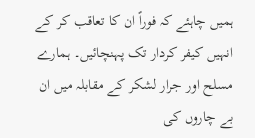ہمیں چاہئے کہ فوراً ان کا تعاقب کر کے انہیں کیفر کردار تک پہنچائیں۔ ہمارے مسلح اور جرار لشکر کے مقابلہ میں ان بے چاروں کی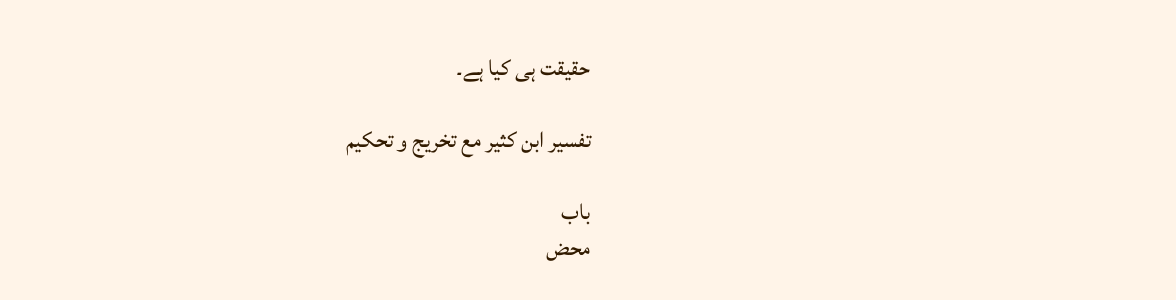حقیقت ہی کیا ہے۔

تفسیر ابن کثیر مع تخریج و تحکیم

باب
محض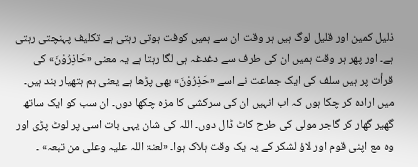ذلیل کمین اور قلیل لوگ ہیں ہر وقت ان سے ہمیں کوفت ہوتی رہتی ہے تکلیف پہنچتی رہتی ہے۔ اور پھر ہر وقت ہمیں ان کی طرف سے دغدغہ ہی لگا رہتا ہے یہ معنی «حَاذِرُوْنَ» کی قرأت پر ہیں سلف کی ایک جماعت نے اسے «حَذِرُوْنَ» بھی پڑھا ہے یعنی ہم ہتھیار بند ہیں۔ میں ارادہ کر چکا ہوں کہ اب انہیں ان کی سرکشی کا مزہ چکھا دوں۔ ان سب کو ایک ساتھ گھیر گھار کر گاجر مولی کی طرح کاٹ ڈال دوں۔ اللہ کی شان یہی بات اسی پر لوٹ پڑی اور وہ مع اپنی قوم اور لاؤ لشکر کے یہ یک وقت ہلاک ہوا۔ «لعنۃ اللہ علیہ وعلی من تبعہ» ۔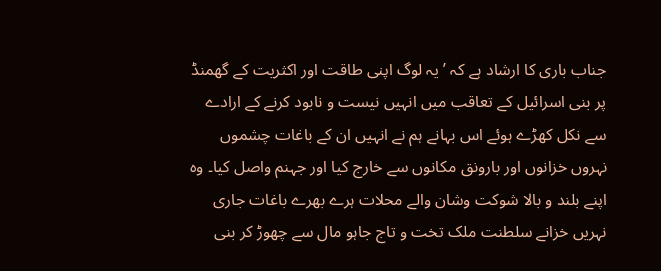جناب باری کا ارشاد ہے کہ ’ یہ لوگ اپنی طاقت اور اکثریت کے گھمنڈ پر بنی اسرائیل کے تعاقب میں انہیں نیست و نابود کرنے کے ارادے سے نکل کھڑے ہوئے اس بہانے ہم نے انہیں ان کے باغات چشموں نہروں خزانوں اور بارونق مکانوں سے خارج کیا اور جہنم واصل کیا۔ وہ اپنے بلند و بالا شوکت وشان والے محلات ہرے بھرے باغات جاری نہریں خزانے سلطنت ملک تخت و تاج جاہو مال سے چھوڑ کر بنی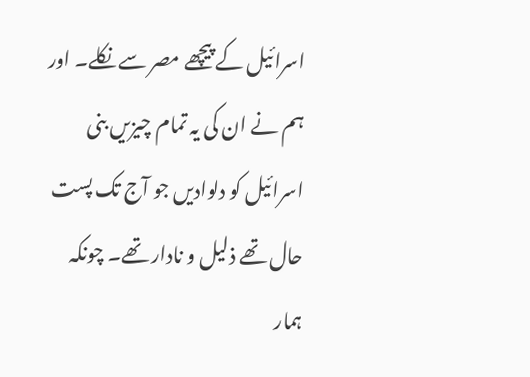اسرائیل کے پیچھے مصر سے نکلے۔ اور ہم نے ان کی یہ تمام چیزیں بنی اسرائیل کو دلوادیں جو آج تک پست حال تھے ذلیل و نادار تھے۔ چونکہ ہمار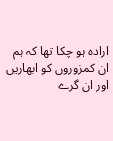ارادہ ہو چکا تھا کہ ہم ان کمزوروں کو ابھاریں اور ان گرے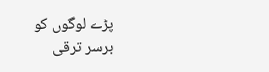پڑے لوگوں کو برسر ترقی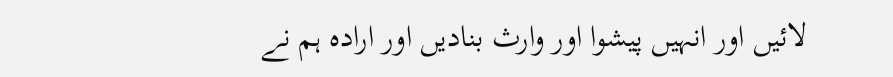لائیں اور انہیں پیشوا اور وارث بنادیں اور ارادہ ہم نے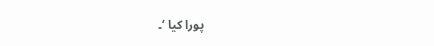پورا کیا ‘۔